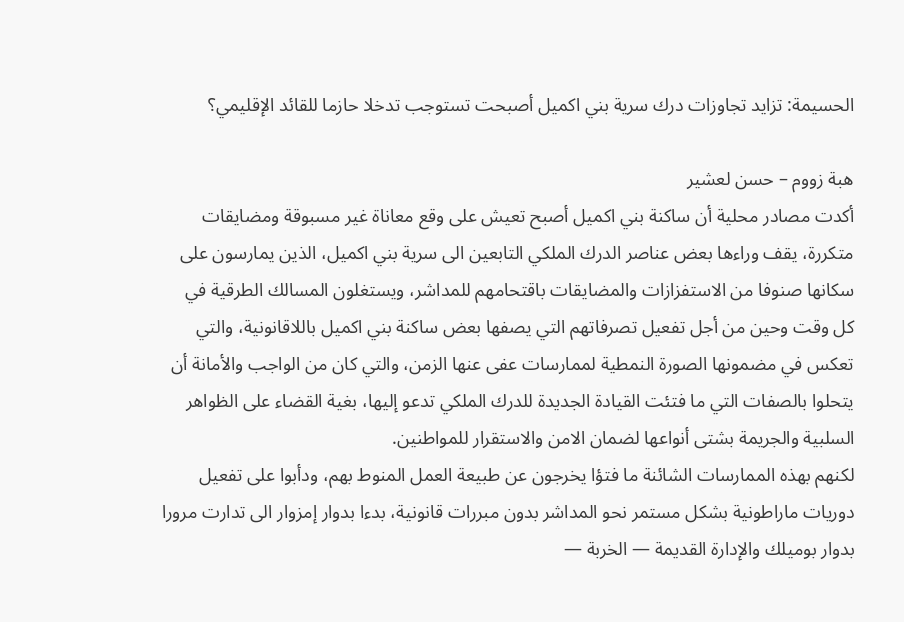الحسيمة: تزايد تجاوزات درك سرية بني اكميل أصبحت تستوجب تدخلا حازما للقائد الإقليمي؟

هبة زووم – حسن لعشير
أكدت مصادر محلية أن ساكنة بني اكميل أصبح تعيش على وقع معاناة غير مسبوقة ومضايقات متكررة، يقف وراءها بعض عناصر الدرك الملكي التابعين الى سرية بني اكميل، الذين يمارسون على سكانها صنوفا من الاستفزازات والمضايقات باقتحامهم للمداشر، ويستغلون المسالك الطرقية في كل وقت وحين من أجل تفعيل تصرفاتهم التي يصفها بعض ساكنة بني اكميل باللاقانونية، والتي تعكس في مضمونها الصورة النمطية لممارسات عفى عنها الزمن، والتي كان من الواجب والأمانة أن يتحلوا بالصفات التي ما فتئت القيادة الجديدة للدرك الملكي تدعو إليها، بغية القضاء على الظواهر السلبية والجريمة بشتى أنواعها لضمان الامن والاستقرار للمواطنين.
لكنهم بهذه الممارسات الشائنة ما فتؤا يخرجون عن طبيعة العمل المنوط بهم، ودأبوا على تفعيل دوريات ماراطونية بشكل مستمر نحو المداشر بدون مبررات قانونية، بدءا بدوار إمزوار الى تدارت مرورا بدوار بوميلك والإدارة القديمة — الخربة —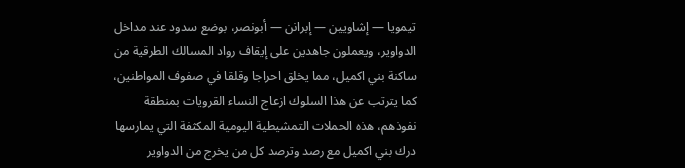تيمويا — إشاويين — إبرانن — أبونصر، بوضع سدود عند مداخل الدواوير، ويعملون جاهدين على إيقاف رواد المسالك الطرقية من ساكنة بني اكميل، مما يخلق احراجا وقلقا في صفوف المواطنين، كما يترتب عن هذا السلوك ازعاج النساء القرويات بمنطقة نفوذهم، هذه الحملات التمشيطية اليومية المكثفة التي يمارسها درك بني اكميل مع رصد وترصد كل من يخرج من الدواوير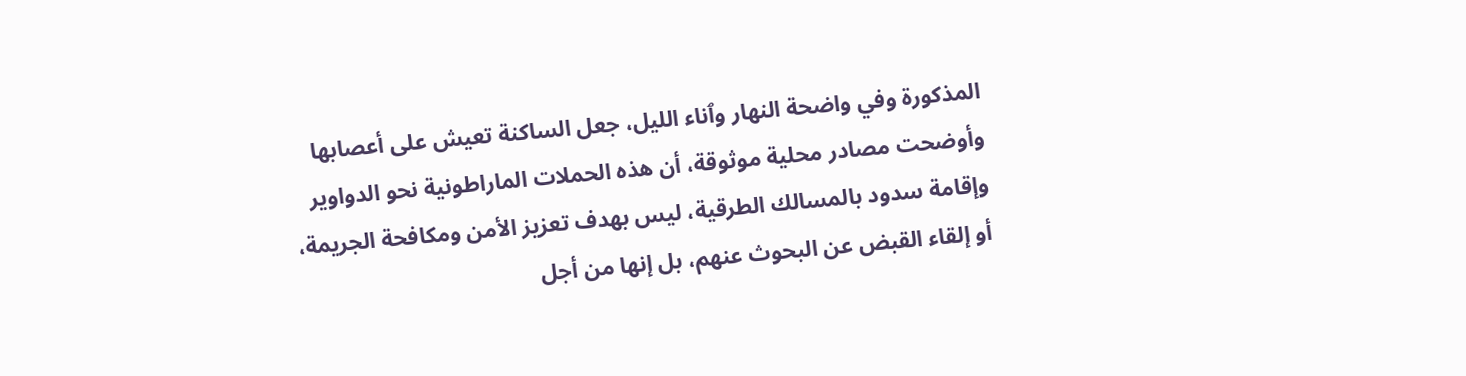المذكورة وفي واضحة النهار وٱناء الليل، جعل الساكنة تعيش على أعصابها
وأوضحت مصادر محلية موثوقة، أن هذه الحملات الماراطونية نحو الدواوير وإقامة سدود بالمسالك الطرقية، ليس بهدف تعزيز الأمن ومكافحة الجريمة، أو إلقاء القبض عن البحوث عنهم، بل إنها من أجل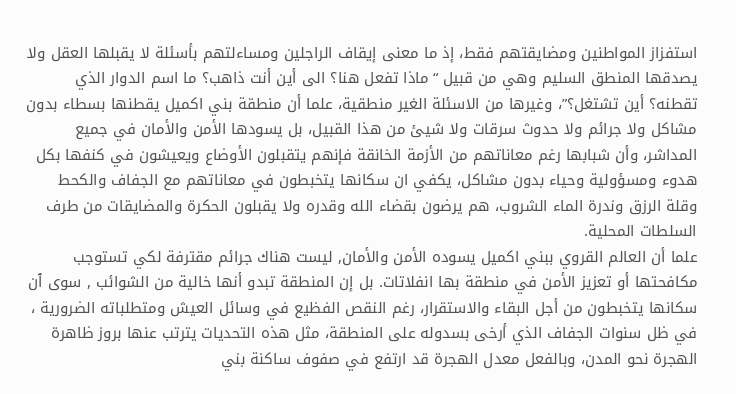استفزاز المواطنين ومضايقتهم فقط، إذ ما معنى إيقاف الراجلين ومساءلتهم بأسئلة لا يقبلها العقل ولا يصدقها المنطق السليم وهي من قبيل “ماذا تفعل هنا؟ الى أين أنت ذاهب؟ ما اسم الدوار الذي تقطنه؟ أين تشتغل؟”، وغيرها من الاسئلة الغير منطقية، علما أن منطقة بني اكميل يقطنها بسطاء بدون مشاكل ولا جرائم ولا حدوث سرقات ولا شيئ من هذا القبيل، بل يسودها الأمن والأمان في جميع المداشر، وأن شبابها رغم معاناتهم من الأزمة الخانقة فإنهم يتقبلون الأوضاع ويعيشون في كنفها بكل هدوء ومسؤولية وحياء بدون مشاكل، يكفي ان سكانها يتخبطون في معاناتهم مع الجفاف والكحط وقلة الرزق وندرة الماء الشروب، هم يرضون بقضاء الله وقدره ولا يقبلون الحكرة والمضايقات من طرف السلطات المحلية.
علما أن العالم القروي ببني اكميل يسوده الأمن والأمان, ليست هناك جرائم مقترفة لكي تستوجب مكافحتها أو تعزيز الأمن في منطقة بها انفلاتات. بل إن المنطقة تبدو أنها خالية من الشوائب , سوى ٱن سكانها يتخبطون من أجل البقاء والاستقرار، رغم النقص الفظيع في وسائل العيش ومتطلباته الضرورية ، في ظل سنوات الجفاف الذي أرخى بسدوله على المنطقة، مثل هذه التحديات يترتب عنها بروز ظاهرة الهجرة نحو المدن، وبالفعل معدل الهجرة قد ارتفع في صفوف ساكنة بني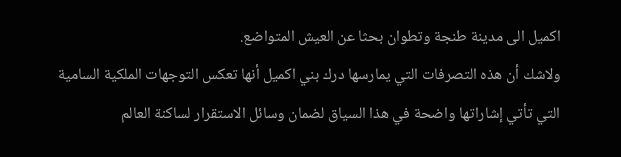اكميل الى مدينة طنجة وتطوان بحثا عن العيش المتواضع.
ولاشك أن هذه التصرفات التي يمارسها درك بني اكميل أنها تعكس التوجهات الملكية السامية التي تأتي إشاراتها واضحة في هذا السياق لضمان وسائل الاستقرار لساكنة العالم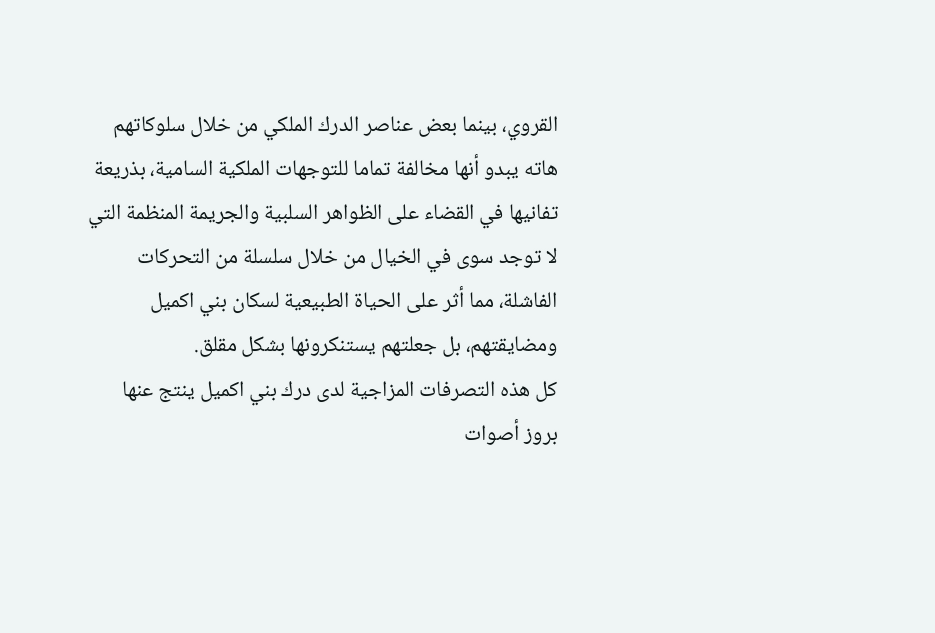القروي، بينما بعض عناصر الدرك الملكي من خلال سلوكاتهم هاته يبدو أنها مخالفة تماما للتوجهات الملكية السامية، بذريعة تفانيها في القضاء على الظواهر السلبية والجريمة المنظمة التي لا توجد سوى في الخيال من خلال سلسلة من التحركات الفاشلة، مما أثر على الحياة الطبيعية لسكان بني اكميل ومضايقتهم، بل جعلتهم يستنكرونها بشكل مقلق.
كل هذه التصرفات المزاجية لدى درك بني اكميل ينتج عنها بروز أصوات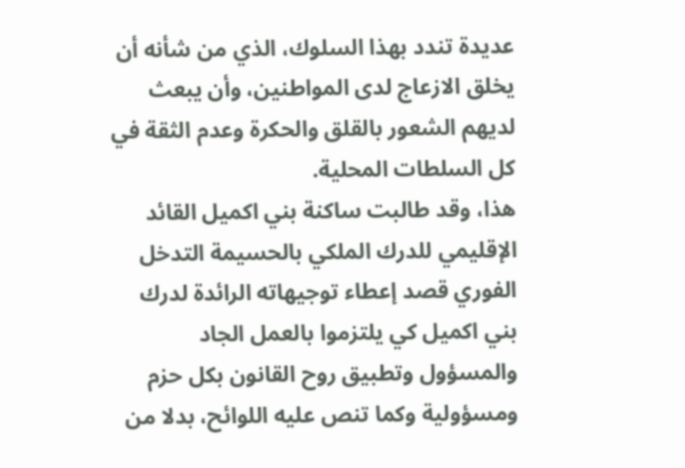عديدة تندد بهذا السلوك، الذي من شأنه أن يخلق الازعاج لدى المواطنين، وأن يبعث لديهم الشعور بالقلق والحكرة وعدم الثقة في كل السلطات المحلية.
هذا، وقد طالبت ساكنة بني اكميل القائد الإقليمي للدرك الملكي بالحسيمة التدخل الفوري قصد إعطاء توجيهاته الرائدة لدرك بني اكميل كي يلتزموا بالعمل الجاد والمسؤول وتطبيق روح القانون بكل حزم ومسؤولية وكما تنص عليه اللوائح، بدلا من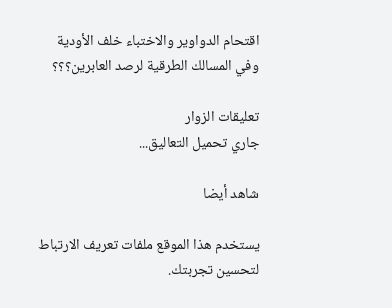اقتحام الدواوير والاختباء خلف الأودية وفي المسالك الطرقية لرصد العابرين؟؟؟

تعليقات الزوار
جاري تحميل التعاليق...

شاهد أيضا

يستخدم هذا الموقع ملفات تعريف الارتباط لتحسين تجربتك.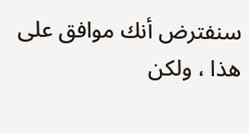سنفترض أنك موافق على هذا ، ولكن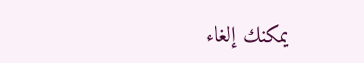يمكنك إلغاء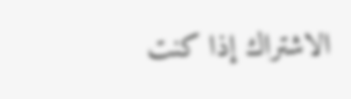الاشتراك إذا كنت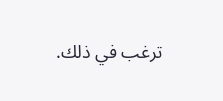ترغب في ذلك.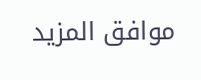موافق المزيد